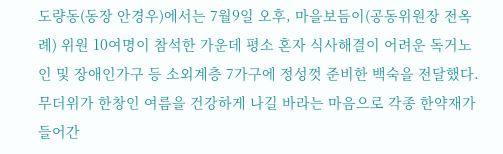도량동(동장 안경우)에서는 7월9일 오후, 마을보듬이(공동위원장 전옥례) 위원 10여명이 참석한 가운데 평소 혼자 식사해결이 어려운 독거노인 및 장애인가구 등 소외계층 7가구에 정성껏 준비한 백숙을 전달했다.
무더위가 한창인 여름을 건강하게 나길 바라는 마음으로 각종 한약재가 들어간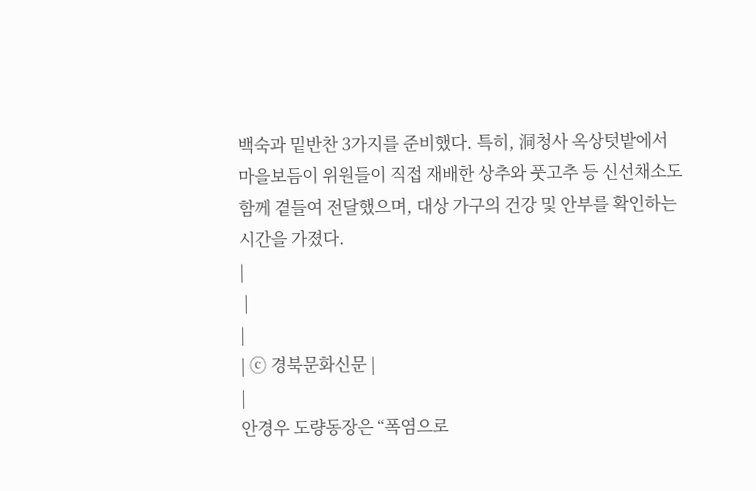백숙과 밑반찬 3가지를 준비했다. 특히, 洞청사 옥상텃밭에서 마을보듬이 위원들이 직접 재배한 상추와 풋고추 등 신선채소도 함께 곁들여 전달했으며, 대상 가구의 건강 및 안부를 확인하는 시간을 가졌다.
|
 |
|
| ⓒ 경북문화신문 |
|
안경우 도량동장은 “폭염으로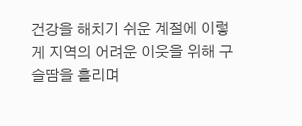건강을 해치기 쉬운 계절에 이렇게 지역의 어려운 이웃을 위해 구슬땀을 흘리며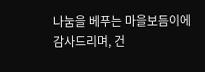나눔을 베푸는 마을보듬이에 감사드리며, 건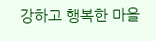강하고 행복한 마을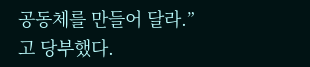공동체를 만들어 달라.”고 당부했다.